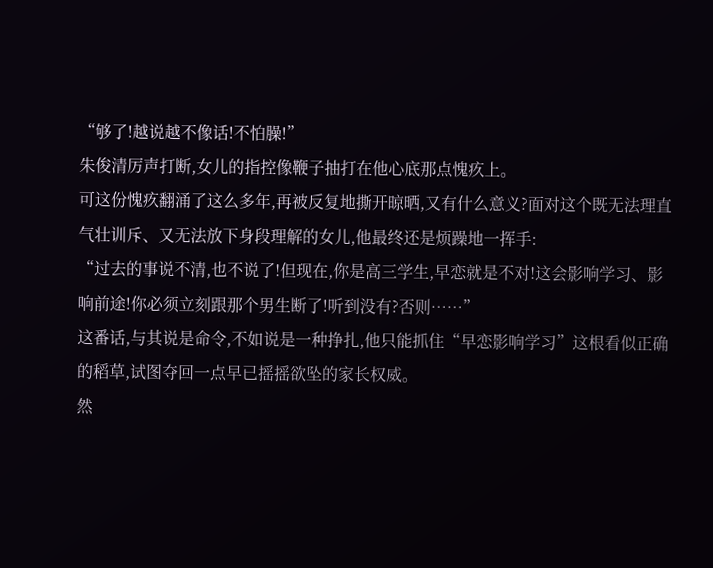“够了!越说越不像话!不怕臊!”
朱俊清厉声打断,女儿的指控像鞭子抽打在他心底那点愧疚上。
可这份愧疚翻涌了这么多年,再被反复地撕开晾晒,又有什么意义?面对这个既无法理直气壮训斥、又无法放下身段理解的女儿,他最终还是烦躁地一挥手:
“过去的事说不清,也不说了!但现在,你是高三学生,早恋就是不对!这会影响学习、影响前途!你必须立刻跟那个男生断了!听到没有?否则……”
这番话,与其说是命令,不如说是一种挣扎,他只能抓住“早恋影响学习”这根看似正确的稻草,试图夺回一点早已摇摇欲坠的家长权威。
然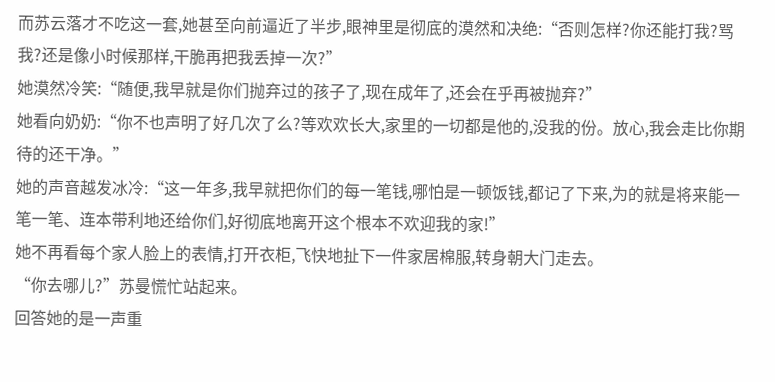而苏云落才不吃这一套,她甚至向前逼近了半步,眼神里是彻底的漠然和决绝:“否则怎样?你还能打我?骂我?还是像小时候那样,干脆再把我丢掉一次?”
她漠然冷笑:“随便,我早就是你们抛弃过的孩子了,现在成年了,还会在乎再被抛弃?”
她看向奶奶:“你不也声明了好几次了么?等欢欢长大,家里的一切都是他的,没我的份。放心,我会走比你期待的还干净。”
她的声音越发冰冷:“这一年多,我早就把你们的每一笔钱,哪怕是一顿饭钱,都记了下来,为的就是将来能一笔一笔、连本带利地还给你们,好彻底地离开这个根本不欢迎我的家!”
她不再看每个家人脸上的表情,打开衣柜,飞快地扯下一件家居棉服,转身朝大门走去。
“你去哪儿?”苏曼慌忙站起来。
回答她的是一声重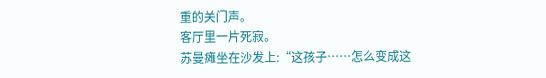重的关门声。
客厅里一片死寂。
苏曼瘫坐在沙发上:“这孩子……怎么变成这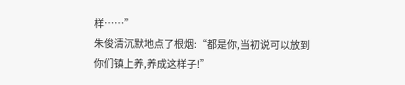样……”
朱俊清沉默地点了根烟:“都是你,当初说可以放到你们镇上养,养成这样子!”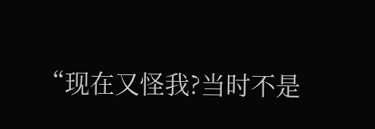“现在又怪我?当时不是